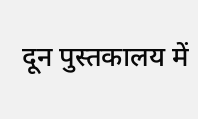दून पुस्तकालय में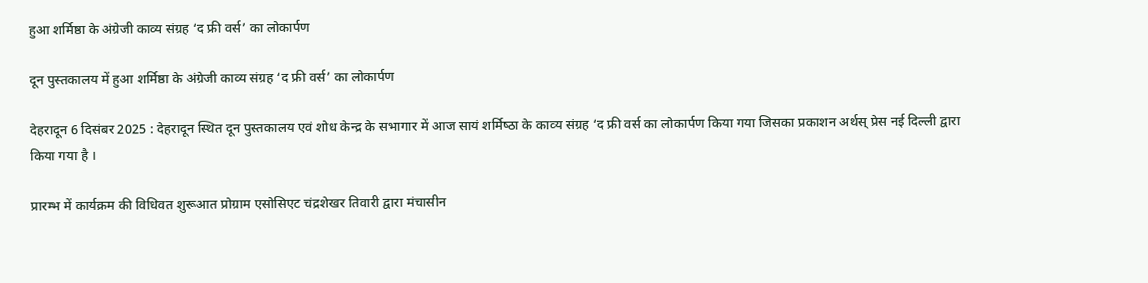हुआ शर्मिष्ठा के अंग्रेजी काव्य संग्रह ‘द फ्री वर्स’ का लोकार्पण

दून पुस्तकालय में हुआ शर्मिष्ठा के अंग्रेजी काव्य संग्रह ‘द फ्री वर्स’ का लोकार्पण

देहरादून 6 दिसंबर 2025 : देहरादून स्थित दून पुस्तकालय एवं शोध केन्द्र के सभागार में आज सायं शर्मिष्‍ठा के काव्‍य संग्रह ‘द फ्री वर्स का लोकार्पण किया गया जिसका प्रकाशन अर्थस् प्रेस नई दिल्‍ली द्वारा किया गया है ।

प्रारम्भ में कार्यक्रम की विधिवत शुरूआत प्रोग्राम एसोसिएट चंद्रशेखर तिवारी द्वारा मंचासीन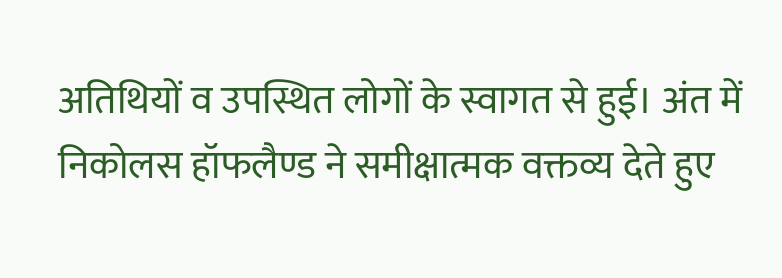अतिथियों व उपस्थित लोगों के स्वागत से हुई। अंत में निकोलस हॉफलैण्ड ने समीक्षात्मक वक्तव्य देते हुए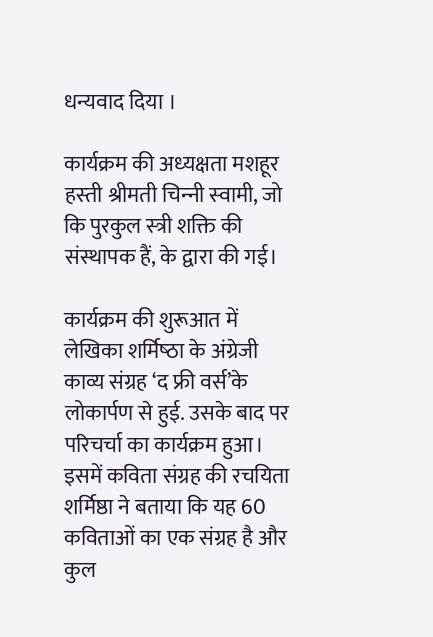धन्यवाद दिया ।

कार्यक्रम की अध्‍यक्षता मशहूर हस्‍ती श्रीमती चिन्‍नी स्‍वामी, जो कि पुरकुल स्‍त्री शक्ति की संस्‍थापक हैं, के द्वारा की गई।

कार्यक्रम की शुरूआत में लेखिका शर्मिष्‍ठा के अंग्रेजी काव्‍य संग्रह ‘द फ्री वर्स’के लोकार्पण से हुई. उसके बाद पर परिचर्चा का कार्यक्रम हुआ। इसमें कविता संग्रह की रचयिता शर्मिष्ठा ने बताया कि यह 60 कविताओं का एक संग्रह है और कुल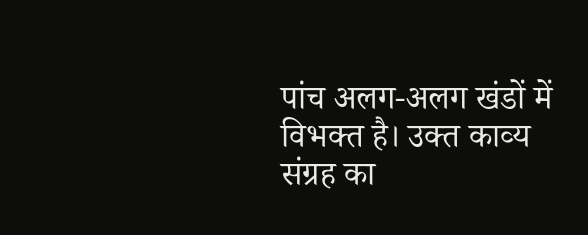पांच अलग-अलग खंडों में विभक्‍त है। उक्‍त काव्‍य संग्रह का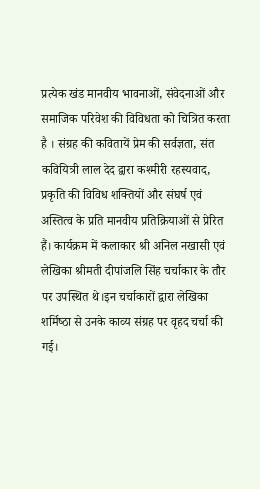प्रत्‍येक खंड मानवीय भावनाओं, संवेदनाओं और समाजिक परिवेश की विविधता को चित्रित करता है । संग्रह की कवितायें प्रेम की सर्वज्ञता, संत कवियित्री लाल देद द्वारा कश्‍मीरी रहस्यवाद, प्रकृति की विविध शक्तियों और संघर्ष एवं अस्तित्‍व के प्रति मानवीय प्रतिक्रियाओं से प्रेरित हैं। कार्यक्रम में कलाकार श्री अनिल नखासी एवं लेखिका श्रीमती दीपांजलि सिंह चर्चाकार के तौर पर उपस्थित थे।इन चर्चाकारों द्वारा लेखिका शर्मिष्‍ठा से उनके काव्‍य संग्रह पर वृहद चर्चा की गई।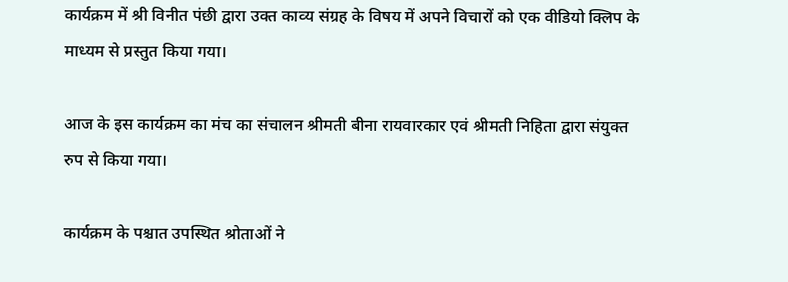कार्यक्रम में श्री विनीत पंछी द्वारा उक्‍त काव्‍य संग्रह के विषय में अपने विचारों को एक वीडियो क्लिप के माध्‍यम से प्रस्‍तुत किया गया।

आज के इस कार्यक्रम का मंच का संचालन श्रीमती बीना रायवारकार एवं श्रीमती निहिता द्वारा संयुक्त रुप से किया गया।

कार्यक्रम के पश्चात उपस्थित श्रोताओं ने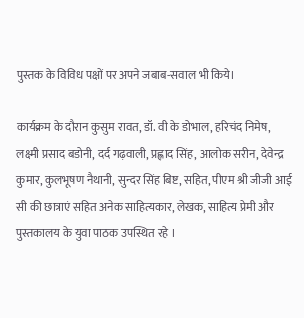पुस्तक के विविध पक्षों पर अपने जबाब-सवाल भी किये।

कार्यक्रम के दौरान कुसुम रावत, डॉ. वी के डोभाल, हरिचंद निमेष, लक्ष्मी प्रसाद बडोनी, दर्द गढ़वाली, प्रह्लाद सिंह, आलोक सरीन, देवेन्द्र कुमार, कुलभूषण नैथानी, सुन्दर सिंह बिष्ट, सहित, पीएम श्री जीजी आई सी की छात्राएं सहित अनेक साहित्यकार, लेखक, साहित्य प्रेमी और पुस्तकालय के युवा पाठक उपस्थित रहे ।